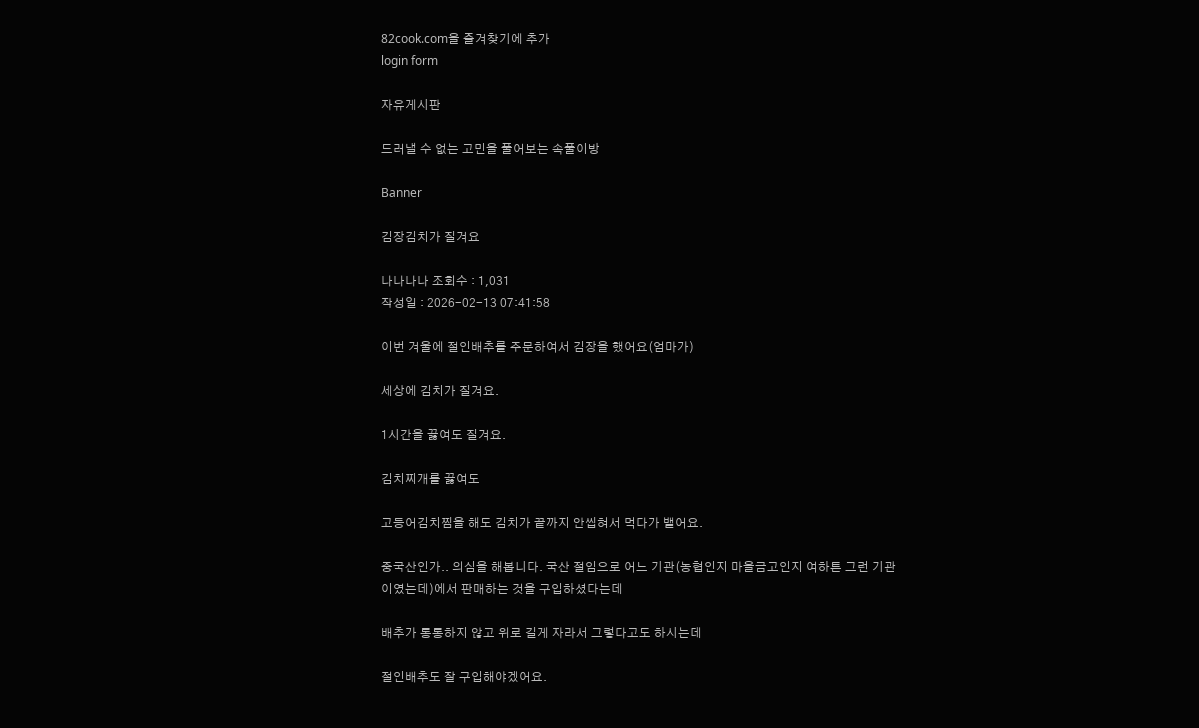82cook.com을 즐겨찾기에 추가
login form

자유게시판

드러낼 수 없는 고민을 풀어보는 속풀이방

Banner

김장김치가 질겨요

나나나나 조회수 : 1,031
작성일 : 2026-02-13 07:41:58

이번 겨울에 절인배추를 주문하여서 김장을 했어요(엄마가)

세상에 김치가 질겨요.

1시간을 끓여도 질겨요.

김치찌개를 끓여도

고등어김치찜을 해도 김치가 끝까지 안씹혀서 먹다가 뱉어요.

중국산인가.. 의심을 해봅니다. 국산 절임으로 어느 기관(농협인지 마을금고인지 여하튼 그런 기관이였는데)에서 판매하는 것을 구입하셨다는데

배추가 통통하지 않고 위로 길게 자라서 그렇다고도 하시는데

절인배추도 잘 구입해야겠어요.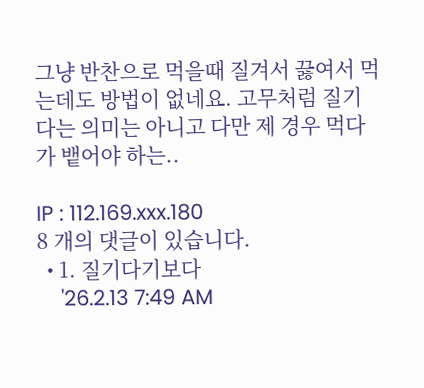그냥 반찬으로 먹을때 질겨서 끓여서 먹는데도 방법이 없네요. 고무처럼 질기다는 의미는 아니고 다만 제 경우 먹다가 뱉어야 하는..

IP : 112.169.xxx.180
8 개의 댓글이 있습니다.
  • 1. 질기다기보다
    '26.2.13 7:49 AM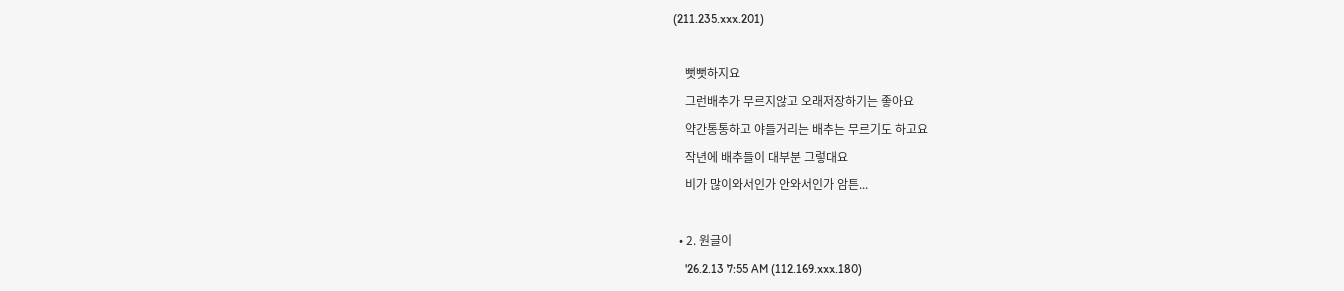(211.235.xxx.201)

    뻣뻣하지요
    그런배추가 무르지않고 오래저장하기는 좋아요
    약간통통하고 야들거리는 배추는 무르기도 하고요
    작년에 배추들이 대부분 그렇대요
    비가 많이와서인가 안와서인가 암튼...

  • 2. 원글이
    '26.2.13 7:55 AM (112.169.xxx.180)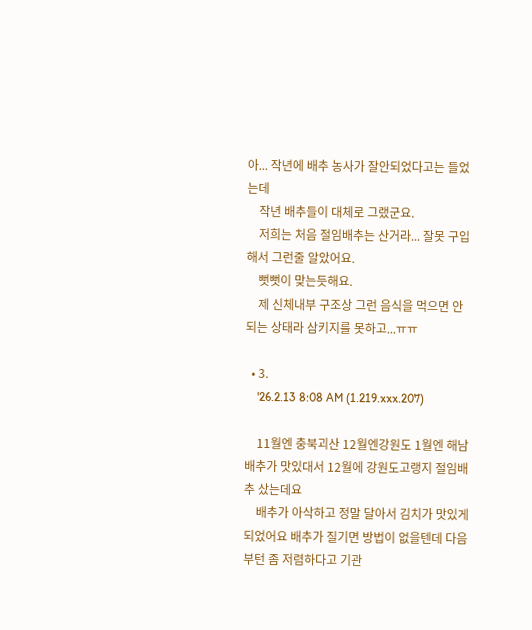아... 작년에 배추 농사가 잘안되었다고는 들었는데
    작년 배추들이 대체로 그랬군요.
    저희는 처음 절임배추는 산거라... 잘못 구입해서 그런줄 알았어요.
    뻣뻣이 맞는듯해요.
    제 신체내부 구조상 그런 음식을 먹으면 안되는 상태라 삼키지를 못하고...ㅠㅠ

  • 3.
    '26.2.13 8:08 AM (1.219.xxx.207)

    11월엔 충북괴산 12월엔강원도 1월엔 해남 배추가 맛있대서 12월에 강원도고랭지 절임배추 샀는데요
    배추가 아삭하고 정말 달아서 김치가 맛있게 되었어요 배추가 질기면 방법이 없을텐데 다음부턴 좀 저렴하다고 기관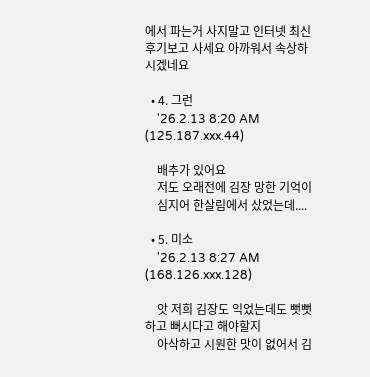에서 파는거 사지말고 인터넷 최신후기보고 사세요 아까워서 속상하시겠네요

  • 4. 그런
    '26.2.13 8:20 AM (125.187.xxx.44)

    배추가 있어요
    저도 오래전에 김장 망한 기억이
    심지어 한살림에서 샀었는데....

  • 5. 미소
    '26.2.13 8:27 AM (168.126.xxx.128)

    앗 저희 김장도 익었는데도 뻣뻣하고 뻐시다고 해야할지
    아삭하고 시원한 맛이 없어서 김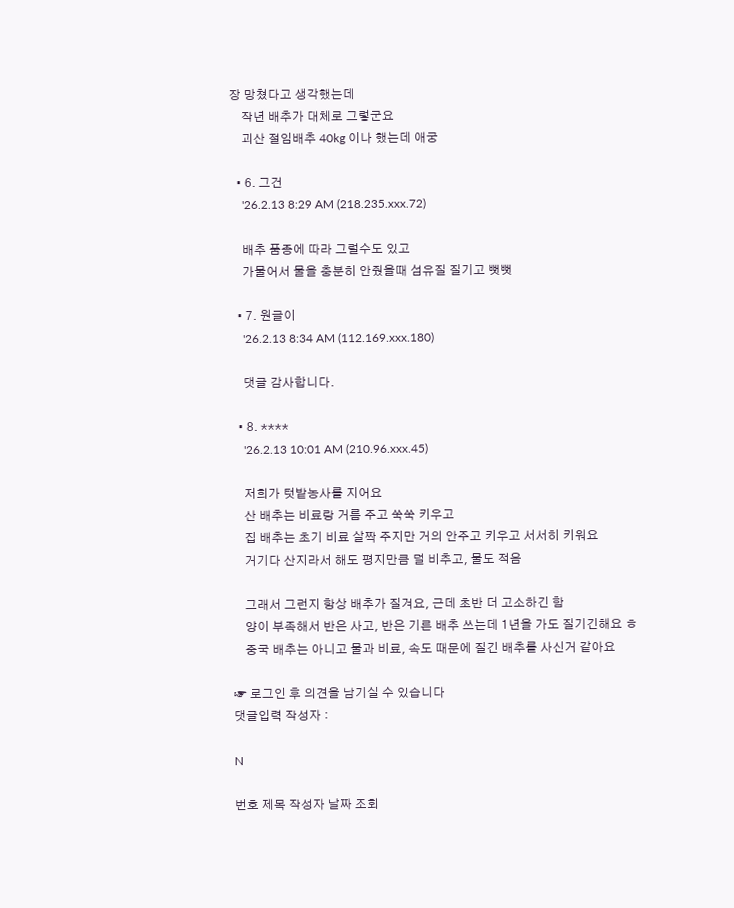장 망쳤다고 생각했는데
    작년 배추가 대체로 그렇군요
    괴산 절임배추 40kg 이나 했는데 애궁

  • 6. 그건
    '26.2.13 8:29 AM (218.235.xxx.72)

    배추 품종에 따라 그럴수도 있고
    가물어서 물을 충분히 안줬을때 섬유질 질기고 뻣뻣

  • 7. 원글이
    '26.2.13 8:34 AM (112.169.xxx.180)

    댓글 감사합니다.

  • 8. ****
    '26.2.13 10:01 AM (210.96.xxx.45)

    저희가 텃밭농사를 지어요
    산 배추는 비료랑 거름 주고 쑥쑥 키우고
    집 배추는 초기 비료 살짝 주지만 거의 안주고 키우고 서서히 키워요
    거기다 산지라서 해도 평지만큼 덜 비추고, 물도 적음

    그래서 그런지 항상 배추가 질겨요, 근데 초반 더 고소하긴 함
    양이 부족해서 반은 사고, 반은 기른 배추 쓰는데 1년을 가도 질기긴해요 ㅎ
    중국 배추는 아니고 물과 비료, 속도 때문에 질긴 배추를 사신거 같아요

☞ 로그인 후 의견을 남기실 수 있습니다
댓글입력 작성자 :

N

번호 제목 작성자 날짜 조회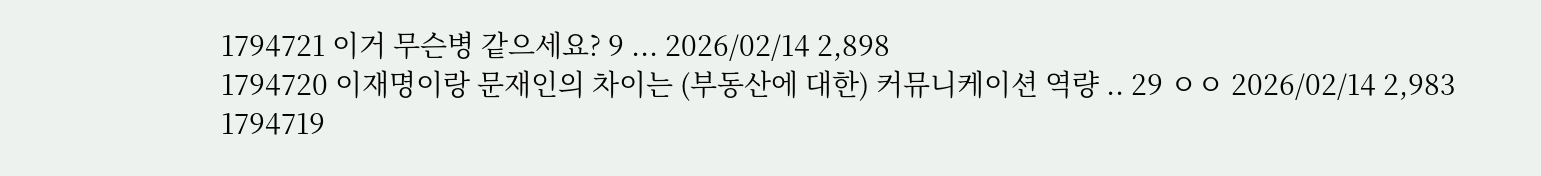1794721 이거 무슨병 같으세요? 9 ... 2026/02/14 2,898
1794720 이재명이랑 문재인의 차이는 (부동산에 대한) 커뮤니케이션 역량 .. 29 ㅇㅇ 2026/02/14 2,983
1794719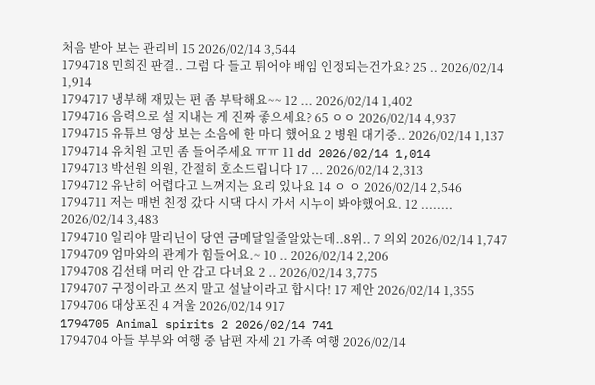처음 받아 보는 관리비 15 2026/02/14 3,544
1794718 민희진 판결.. 그럼 다 들고 튀어야 배임 인정되는건가요? 25 .. 2026/02/14 1,914
1794717 냉부해 재밌는 편 좀 부탁해요~~ 12 ... 2026/02/14 1,402
1794716 음력으로 설 지내는 게 진짜 좋으세요? 65 ㅇㅇ 2026/02/14 4,937
1794715 유튜브 영상 보는 소음에 한 마디 했어요 2 병원 대기중.. 2026/02/14 1,137
1794714 유치원 고민 좀 들어주세요 ㅠㅠ 11 dd 2026/02/14 1,014
1794713 박선원 의원, 간절히 호소드립니다 17 ... 2026/02/14 2,313
1794712 유난히 어렵다고 느껴지는 요리 있나요 14 ㅇ ㅇ 2026/02/14 2,546
1794711 저는 매번 친정 갔다 시댁 다시 가서 시누이 봐야했어요. 12 ........ 2026/02/14 3,483
1794710 일리야 말리닌이 당연 금메달일줄알았는데..8위.. 7 의외 2026/02/14 1,747
1794709 엄마와의 관계가 힘들어요.~ 10 .. 2026/02/14 2,206
1794708 김선태 머리 안 감고 다녀요 2 .. 2026/02/14 3,775
1794707 구정이라고 쓰지 말고 설날이라고 합시다! 17 제안 2026/02/14 1,355
1794706 대상포진 4 겨울 2026/02/14 917
1794705 Animal spirits 2 2026/02/14 741
1794704 아들 부부와 여행 중 남편 자세 21 가족 여행 2026/02/14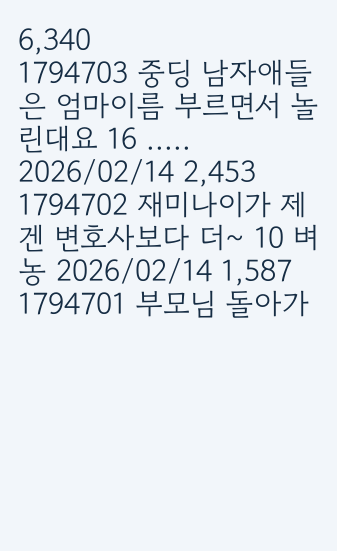6,340
1794703 중딩 남자애들은 엄마이름 부르면서 놀린대요 16 ..... 2026/02/14 2,453
1794702 재미나이가 제겐 변호사보다 더~ 10 벼농 2026/02/14 1,587
1794701 부모님 돌아가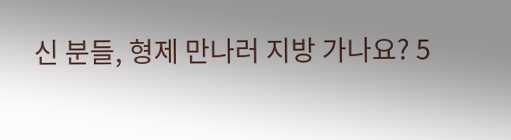신 분들, 형제 만나러 지방 가나요? 5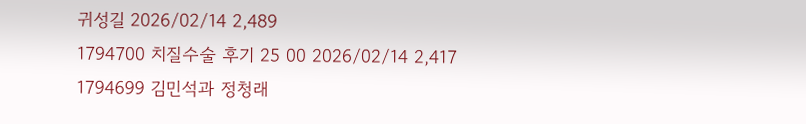귀성길 2026/02/14 2,489
1794700 치질수술 후기 25 00 2026/02/14 2,417
1794699 김민석과 정청래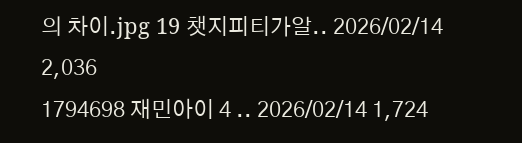의 차이.jpg 19 챗지피티가알.. 2026/02/14 2,036
1794698 재민아이 4 .. 2026/02/14 1,724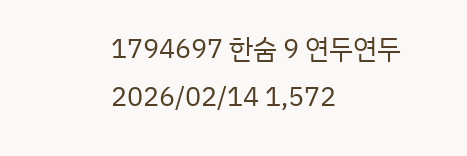1794697 한숨 9 연두연두 2026/02/14 1,572